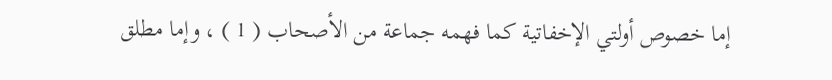إما خصوص أولتي الإخفاتية كما فهمه جماعة من الأصحاب ( 1 ) ، وإما مطلق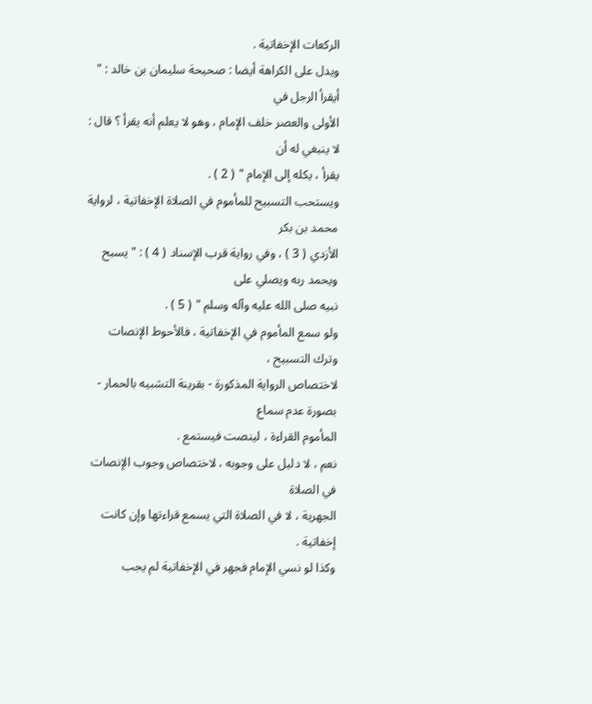الركعات الإخفاتية .
ويدل على الكراهة أيضا : صحيحة سليمان بن خالد : " أيقرأ الرجل في
الأولى والعصر خلف الإمام ، وهو لا يعلم أنه يقرأ ؟ قال : لا ينبغي له أن
يقرأ ، يكله إلى الإمام " ( 2 ) .
ويستحب التسبيح للمأموم في الصلاة الإخفاتية ، لرواية محمد بن بكر
الأزدي ( 3 ) ، وفي رواية قرب الإسناد ( 4 ) : " يسبح ويحمد ربه ويصلي على
نبيه صلى الله عليه وآله وسلم " ( 5 ) .
ولو سمع المأموم في الإخفاتية ، فالأحوط الإنصات وترك التسبيح ،
لاختصاص الرواية المذكورة - بقرينة التشبيه بالحمار - بصورة عدم سماع
المأموم القراءة ، لينصت فيستمع .
نعم ، لا دليل على وجوبه ، لاختصاص وجوب الإنصات في الصلاة
الجهرية ، لا في الصلاة التي يسمع قراءتها وإن كانت إخفاتية .
وكذا لو نسي الإمام فجهر في الإخفاتية لم يجب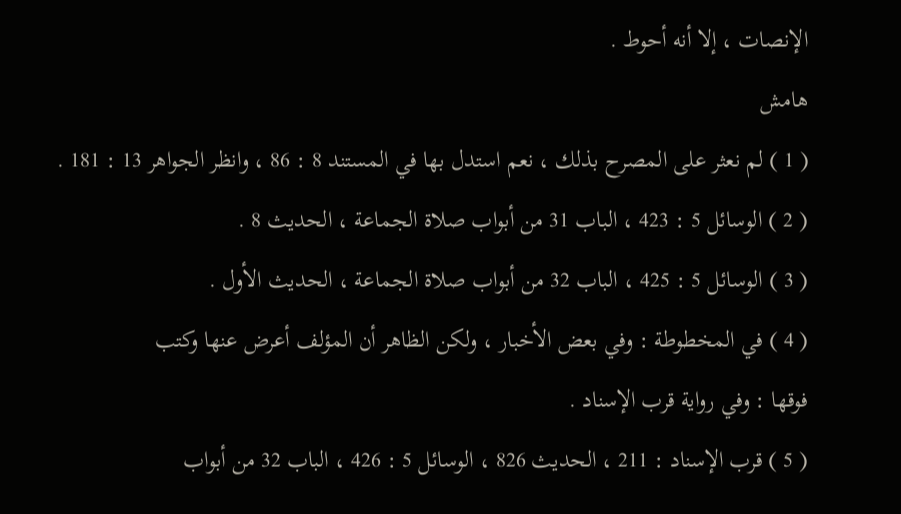الإنصات ، إلا أنه أحوط .
هامش
( 1 ) لم نعثر على المصرح بذلك ، نعم استدل بها في المستند 8 : 86 ، وانظر الجواهر 13 : 181 .
( 2 ) الوسائل 5 : 423 ، الباب 31 من أبواب صلاة الجماعة ، الحديث 8 .
( 3 ) الوسائل 5 : 425 ، الباب 32 من أبواب صلاة الجماعة ، الحديث الأول .
( 4 ) في المخطوطة : وفي بعض الأخبار ، ولكن الظاهر أن المؤلف أعرض عنها وكتب
فوقها : وفي رواية قرب الإسناد .
( 5 ) قرب الإسناد : 211 ، الحديث 826 ، الوسائل 5 : 426 ، الباب 32 من أبواب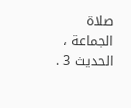صلاة الجماعة ، الحديث 3 .